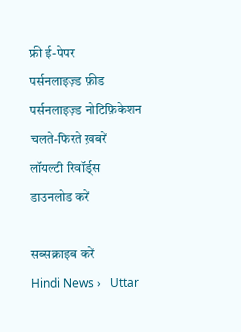फ्री ई-पेपर
पर्सनलाइज़्ड फ़ीड
पर्सनलाइज़्ड नोटिफ़िकेशन
चलते-फिरते ख़बरें
लॉयल्टी रिवॉर्ड्स
डाउनलोड करें

सब्सक्राइब करें
Hindi News ›   Uttar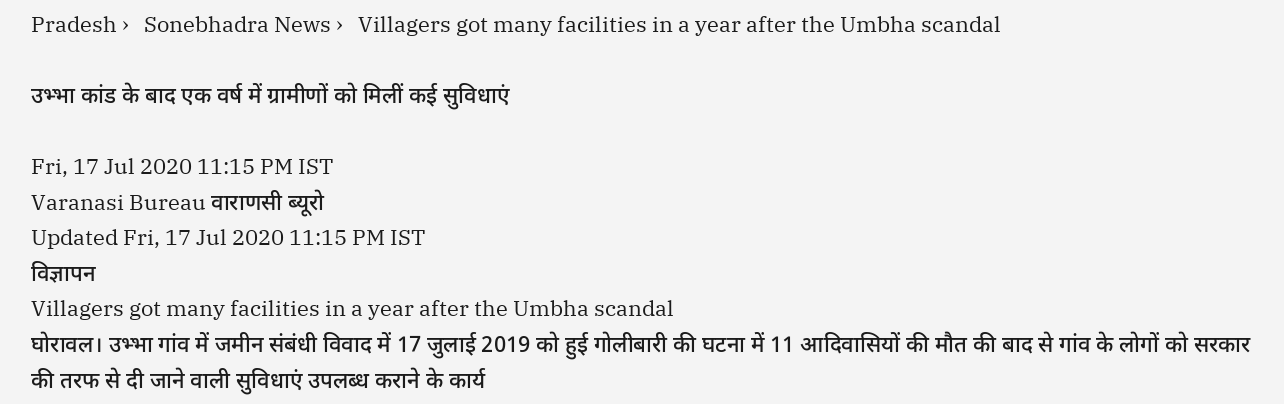Pradesh ›   Sonebhadra News ›   Villagers got many facilities in a year after the Umbha scandal

उभ्भा कांड के बाद एक वर्ष में ग्रामीणों को मिलीं कई सुविधाएं

Fri, 17 Jul 2020 11:15 PM IST
Varanasi Bureau वाराणसी ब्यूरो
Updated Fri, 17 Jul 2020 11:15 PM IST
विज्ञापन
Villagers got many facilities in a year after the Umbha scandal
घोरावल। उभ्भा गांव में जमीन संबंधी विवाद में 17 जुलाई 2019 को हुई गोलीबारी की घटना में 11 आदिवासियों की मौत की बाद से गांव के लोगों को सरकार की तरफ से दी जाने वाली सुविधाएं उपलब्ध कराने के कार्य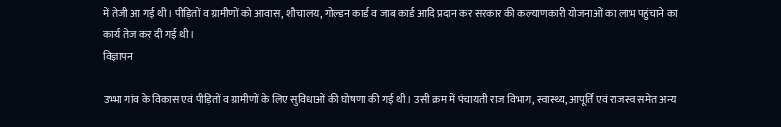में तेजी आ गई थी। पीड़ितों व ग्रामीणों को आवास, शौचालय, गोल्डन कार्ड व जाब कार्ड आदि प्रदान कर सरकार की कल्याणकारी योजनाओं का लाभ पहुंचाने का कार्य तेज कर दी गई थी।
विज्ञापन

उभ्भा गांव के विकास एवं पीड़ितों व ग्रामीणों के लिए सुविधाओं की घोषणा की गई थी। उसी क्रम में पंचायती राज विभाग, स्वास्थ्य, आपूर्ति एवं राजस्व समेत अन्य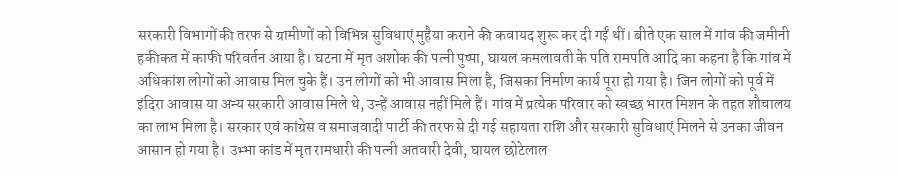सरकारी विभागों की तरफ से ग्रामीणों को विभिन्न सुविधाएं मुहैया कराने की कवायद शुरू कर दी गईं थीं। बीते एक साल में गांव की जमीनी हकीकत में काफी परिवर्तन आया है। घटना में मृत अशोक की पत्नी पुष्पा, घायल कमलावती के पति रामपति आदि का कहना है कि गांव में अधिकांश लोगों को आवास मिल चुके हैं। उन लोगों को भी आवास मिला है, जिसका निर्माण कार्य पूरा हो गया है। जिन लोगों को पूर्व में इंदिरा आवास या अन्य सरकारी आवास मिले थे, उन्हें आवास नहीं मिले हैं। गांव में प्रत्येक परिवार को स्वच्छ भारत मिशन के तहत शौचालय का लाभ मिला है। सरकार एवं कांग्रेस व समाजवादी पार्टी की तरफ से दी गई सहायता राशि और सरकारी सुविधाएं मिलने से उनका जीवन आसान हो गया है। उभ्भा कांड में मृत रामधारी की पत्नी अतवारी देवी, घायल छोटेलाल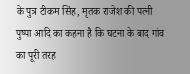के पुत्र टीकम सिंह, मृतक राजेश की पत्नी पुष्पा आदि का कहना है कि घटना के बाद गांव का पूरी तरह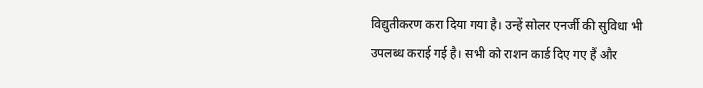विद्युतीकरण करा दिया गया है। उन्हें सोलर एनर्जी की सुविधा भी उपलब्ध कराई गई है। सभी को राशन कार्ड दिए गए हैं और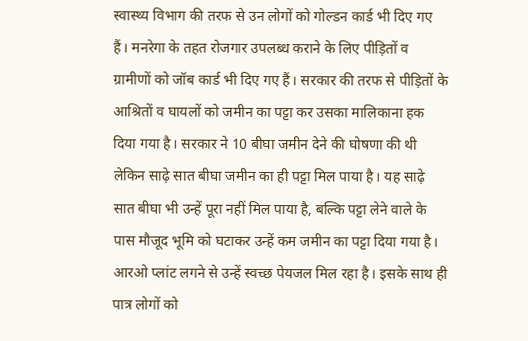स्वास्थ्य विभाग की तरफ से उन लोगों को गोल्डन कार्ड भी दिए गए हैं। मनरेगा के तहत रोजगार उपलब्ध कराने के लिए पीड़ितों व ग्रामीणों को जॉब कार्ड भी दिए गए हैं। सरकार की तरफ से पीड़ितों के आश्रितों व घायलों को जमीन का पट्टा कर उसका मालिकाना हक दिया गया है। सरकार ने 10 बीघा जमीन देने की घोषणा की थी लेकिन साढ़े सात बीघा जमीन का ही पट्टा मिल पाया है। यह साढ़े सात बीघा भी उन्हें पूरा नहीं मिल पाया है, बल्कि पट्टा लेने वाले के पास मौजूद भूमि को घटाकर उन्हें कम जमीन का पट्टा दिया गया है। आरओ प्लांट लगने से उन्हें स्वच्छ पेयजल मिल रहा है। इसके साथ ही पात्र लोगों को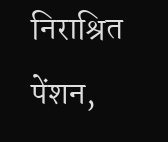निराश्रित पेंशन,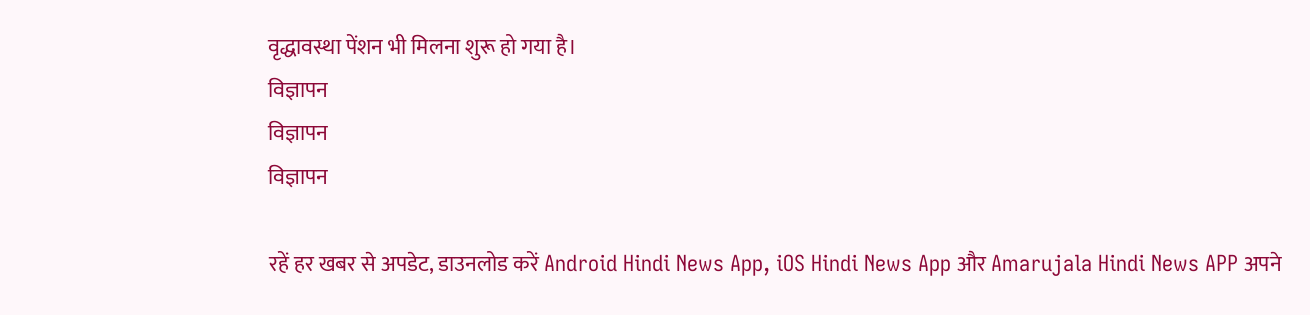वृद्धावस्था पेंशन भी मिलना शुरू हो गया है।
विज्ञापन
विज्ञापन
विज्ञापन

रहें हर खबर से अपडेट, डाउनलोड करें Android Hindi News App, iOS Hindi News App और Amarujala Hindi News APP अपने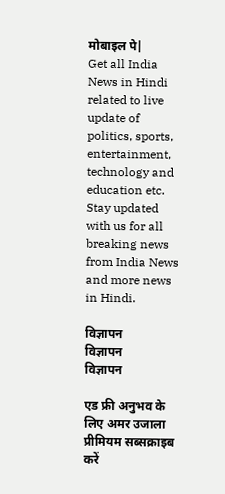मोबाइल पे|
Get all India News in Hindi related to live update of politics, sports, entertainment, technology and education etc. Stay updated with us for all breaking news from India News and more news in Hindi.

विज्ञापन
विज्ञापन
विज्ञापन

एड फ्री अनुभव के लिए अमर उजाला प्रीमियम सब्सक्राइब करें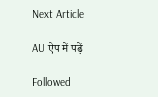Next Article

AU ऐप में पढ़ें

Followed